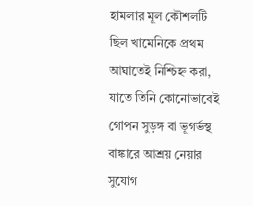হামলার মূল কৌশলটি ছিল খামেনিকে প্রথম আঘাতেই নিশ্চিহ্ন করা, যাতে তিনি কোনোভাবেই গোপন সুড়ঙ্গ বা ভূগর্ভস্থ বাঙ্কারে আশ্রয় নেয়ার সুযোগ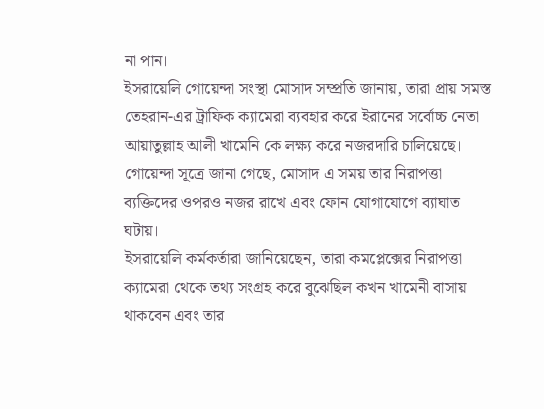না পান।
ইসরায়েলি গোয়েন্দা সংস্থা মোসাদ সম্প্রতি জানায়, তারা প্রায় সমস্ত তেহরান-এর ট্রাফিক ক্যামেরা ব্যবহার করে ইরানের সর্বোচ্চ নেতা আয়াতুল্লাহ আলী খামেনি কে লক্ষ্য করে নজরদারি চালিয়েছে। গোয়েন্দা সূত্রে জানা গেছে, মোসাদ এ সময় তার নিরাপত্তা ব্যক্তিদের ওপরও নজর রাখে এবং ফোন যোগাযোগে ব্যাঘাত ঘটায়।
ইসরায়েলি কর্মকর্তারা জানিয়েছেন, তারা কমপ্লেক্সের নিরাপত্তা ক্যামেরা থেকে তথ্য সংগ্রহ করে বুঝেছিল কখন খামেনী বাসায় থাকবেন এবং তার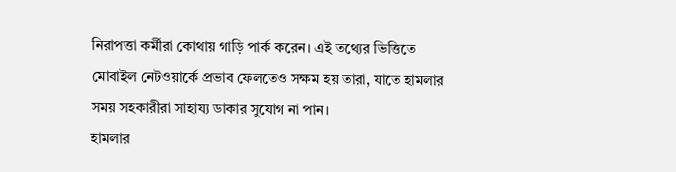নিরাপত্তা কর্মীরা কোথায় গাড়ি পার্ক করেন। এই তথ্যের ভিত্তিতে মোবাইল নেটওয়ার্কে প্রভাব ফেলতেও সক্ষম হয় তারা, যাতে হামলার সময় সহকারীরা সাহায্য ডাকার সুযোগ না পান।
হামলার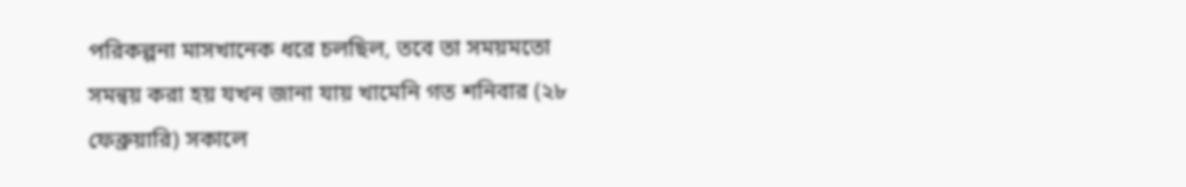পরিকল্পনা মাসখানেক ধরে চলছিল, তবে তা সময়মতো সমন্বয় করা হয় যখন জানা যায় খামেনি গত শনিবার (২৮ ফেব্রুয়ারি) সকালে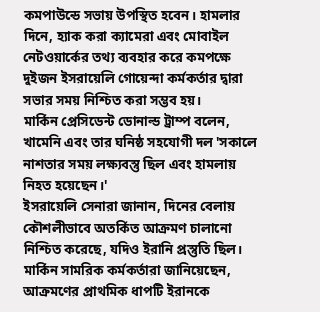কমপাউন্ডে সভায় উপস্থিত হবেন। হামলার দিনে, হ্যাক করা ক্যামেরা এবং মোবাইল নেটওয়ার্কের তথ্য ব্যবহার করে কমপক্ষে দুইজন ইসরায়েলি গোয়েন্দা কর্মকর্তার দ্বারা সভার সময় নিশ্চিত করা সম্ভব হয়।
মার্কিন প্রেসিডেন্ট ডোনাল্ড ট্রাম্প বলেন, খামেনি এবং তার ঘনিষ্ঠ সহযোগী দল 'সকালে নাশতার সময় লক্ষ্যবস্তু ছিল এবং হামলায় নিহত হয়েছেন।'
ইসরায়েলি সেনারা জানান, দিনের বেলায় কৌশলীভাবে অতর্কিত আক্রমণ চালানো নিশ্চিত করেছে, যদিও ইরানি প্রস্তুতি ছিল। মার্কিন সামরিক কর্মকর্তারা জানিয়েছেন, আক্রমণের প্রাথমিক ধাপটি ইরানকে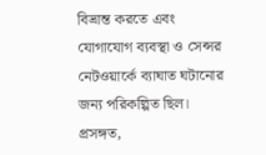বিভ্রান্ত করতে এবং যোগাযোগ ব্যবস্থা ও সেন্সর নেটওয়ার্কে ব্যাঘাত ঘটানোর জন্য পরিকল্পিত ছিল।
প্রসঙ্গত,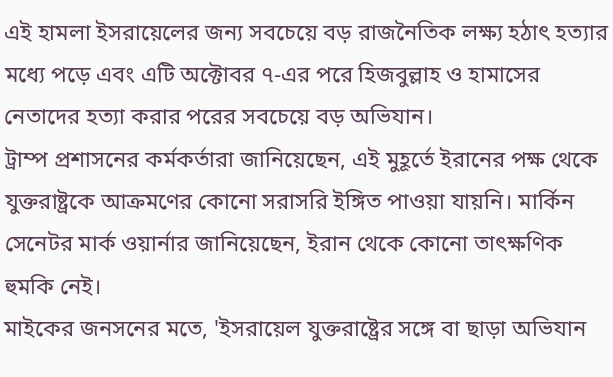এই হামলা ইসরায়েলের জন্য সবচেয়ে বড় রাজনৈতিক লক্ষ্য হঠাৎ হত্যার মধ্যে পড়ে এবং এটি অক্টোবর ৭-এর পরে হিজবুল্লাহ ও হামাসের নেতাদের হত্যা করার পরের সবচেয়ে বড় অভিযান।
ট্রাম্প প্রশাসনের কর্মকর্তারা জানিয়েছেন, এই মুহূর্তে ইরানের পক্ষ থেকে যুক্তরাষ্ট্রকে আক্রমণের কোনো সরাসরি ইঙ্গিত পাওয়া যায়নি। মার্কিন সেনেটর মার্ক ওয়ার্নার জানিয়েছেন, ইরান থেকে কোনো তাৎক্ষণিক হুমকি নেই।
মাইকের জনসনের মতে, 'ইসরায়েল যুক্তরাষ্ট্রের সঙ্গে বা ছাড়া অভিযান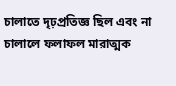চালাতে দৃঢ়প্রতিজ্ঞ ছিল এবং না চালালে ফলাফল মারাত্মক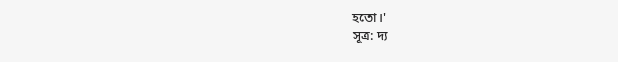হতো।'
সূত্র: দ্য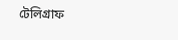টেলিগ্রাফ